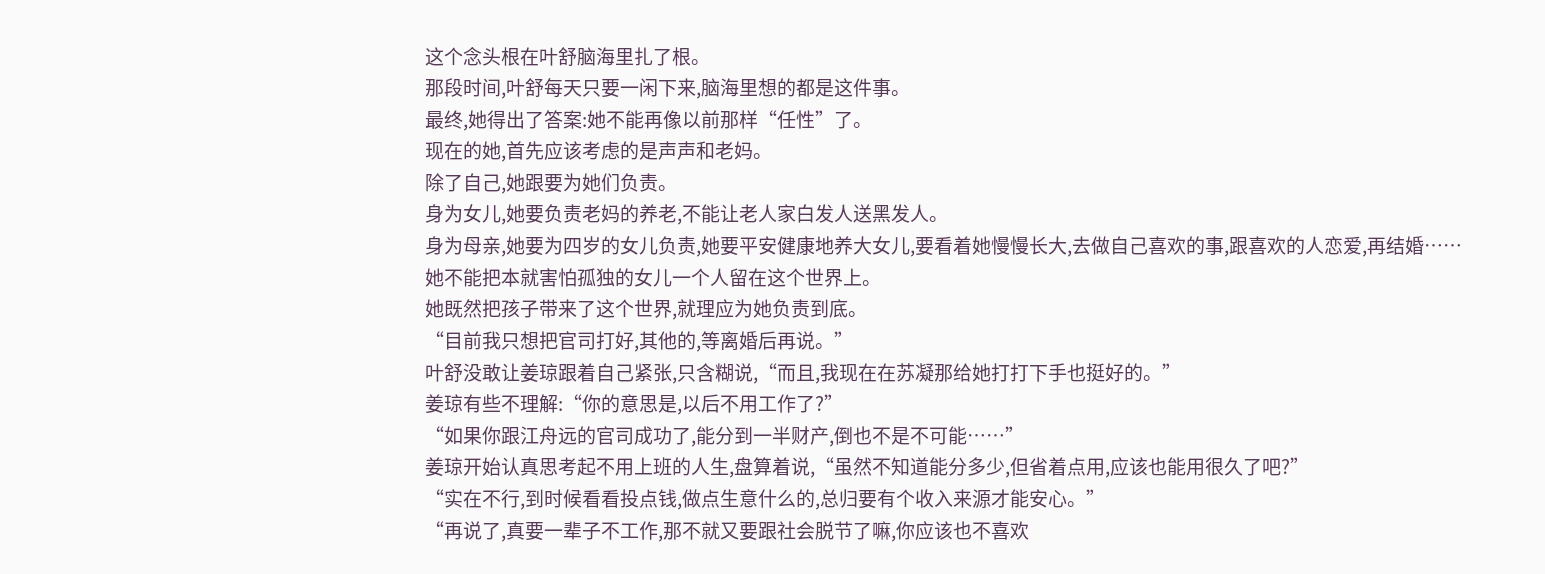这个念头根在叶舒脑海里扎了根。
那段时间,叶舒每天只要一闲下来,脑海里想的都是这件事。
最终,她得出了答案:她不能再像以前那样“任性”了。
现在的她,首先应该考虑的是声声和老妈。
除了自己,她跟要为她们负责。
身为女儿,她要负责老妈的养老,不能让老人家白发人送黑发人。
身为母亲,她要为四岁的女儿负责,她要平安健康地养大女儿,要看着她慢慢长大,去做自己喜欢的事,跟喜欢的人恋爱,再结婚……
她不能把本就害怕孤独的女儿一个人留在这个世界上。
她既然把孩子带来了这个世界,就理应为她负责到底。
“目前我只想把官司打好,其他的,等离婚后再说。”
叶舒没敢让姜琼跟着自己紧张,只含糊说,“而且,我现在在苏凝那给她打打下手也挺好的。”
姜琼有些不理解:“你的意思是,以后不用工作了?”
“如果你跟江舟远的官司成功了,能分到一半财产,倒也不是不可能……”
姜琼开始认真思考起不用上班的人生,盘算着说,“虽然不知道能分多少,但省着点用,应该也能用很久了吧?”
“实在不行,到时候看看投点钱,做点生意什么的,总归要有个收入来源才能安心。”
“再说了,真要一辈子不工作,那不就又要跟社会脱节了嘛,你应该也不喜欢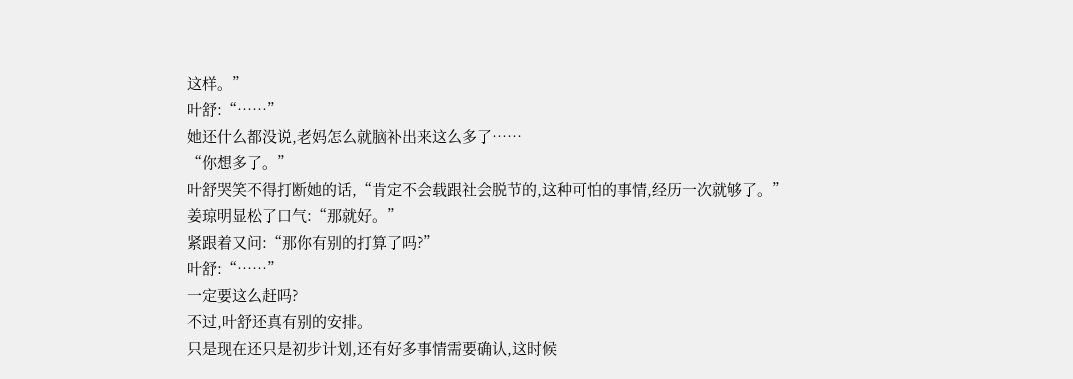这样。”
叶舒:“……”
她还什么都没说,老妈怎么就脑补出来这么多了……
“你想多了。”
叶舒哭笑不得打断她的话,“肯定不会载跟社会脱节的,这种可怕的事情,经历一次就够了。”
姜琼明显松了口气:“那就好。”
紧跟着又问:“那你有别的打算了吗?”
叶舒:“……”
一定要这么赶吗?
不过,叶舒还真有别的安排。
只是现在还只是初步计划,还有好多事情需要确认,这时候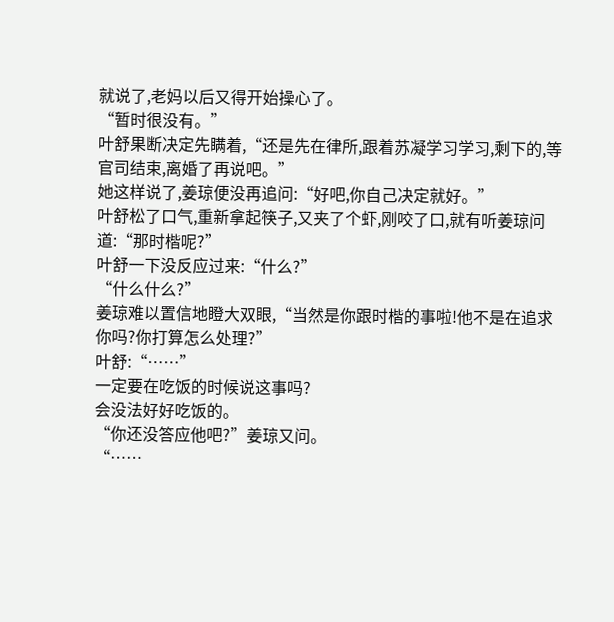就说了,老妈以后又得开始操心了。
“暂时很没有。”
叶舒果断决定先瞒着,“还是先在律所,跟着苏凝学习学习,剩下的,等官司结束,离婚了再说吧。”
她这样说了,姜琼便没再追问:“好吧,你自己决定就好。”
叶舒松了口气,重新拿起筷子,又夹了个虾,刚咬了口,就有听姜琼问道:“那时楷呢?”
叶舒一下没反应过来:“什么?”
“什么什么?”
姜琼难以置信地瞪大双眼,“当然是你跟时楷的事啦!他不是在追求你吗?你打算怎么处理?”
叶舒:“……”
一定要在吃饭的时候说这事吗?
会没法好好吃饭的。
“你还没答应他吧?”姜琼又问。
“……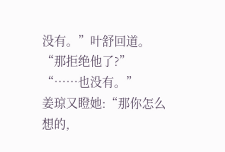没有。”叶舒回道。
“那拒绝他了?”
“……也没有。”
姜琼又瞪她:“那你怎么想的,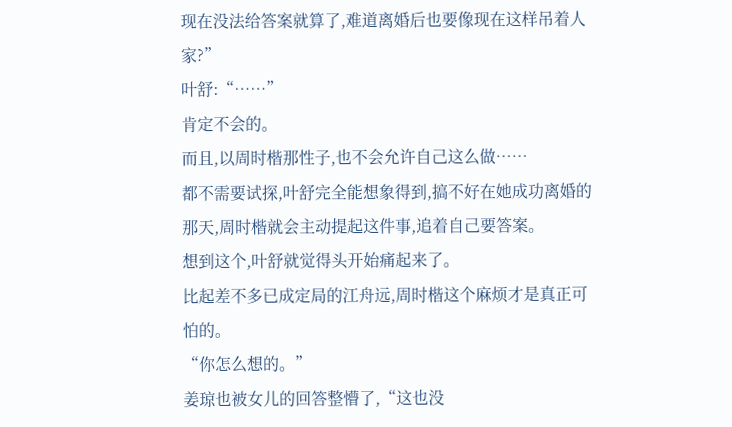现在没法给答案就算了,难道离婚后也要像现在这样吊着人家?”
叶舒:“……”
肯定不会的。
而且,以周时楷那性子,也不会允许自己这么做……
都不需要试探,叶舒完全能想象得到,搞不好在她成功离婚的那天,周时楷就会主动提起这件事,追着自己要答案。
想到这个,叶舒就觉得头开始痛起来了。
比起差不多已成定局的江舟远,周时楷这个麻烦才是真正可怕的。
“你怎么想的。”
姜琼也被女儿的回答整懵了,“这也没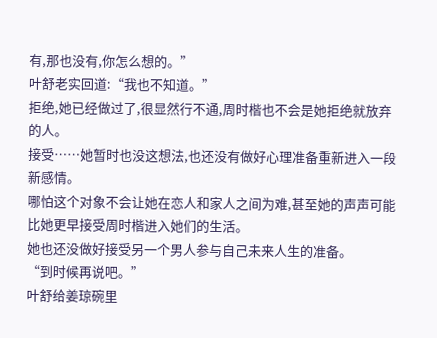有,那也没有,你怎么想的。”
叶舒老实回道:“我也不知道。”
拒绝,她已经做过了,很显然行不通,周时楷也不会是她拒绝就放弃的人。
接受……她暂时也没这想法,也还没有做好心理准备重新进入一段新感情。
哪怕这个对象不会让她在恋人和家人之间为难,甚至她的声声可能比她更早接受周时楷进入她们的生活。
她也还没做好接受另一个男人参与自己未来人生的准备。
“到时候再说吧。”
叶舒给姜琼碗里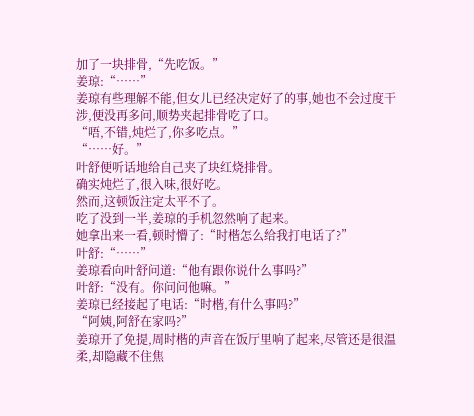加了一块排骨,“先吃饭。”
姜琼:“……”
姜琼有些理解不能,但女儿已经决定好了的事,她也不会过度干涉,便没再多问,顺势夹起排骨吃了口。
“唔,不错,炖烂了,你多吃点。”
“……好。”
叶舒便听话地给自己夹了块红烧排骨。
确实炖烂了,很入味,很好吃。
然而,这顿饭注定太平不了。
吃了没到一半,姜琼的手机忽然响了起来。
她拿出来一看,顿时懵了:“时楷怎么给我打电话了?”
叶舒:“……”
姜琼看向叶舒问道:“他有跟你说什么事吗?”
叶舒:“没有。你问问他嘛。”
姜琼已经接起了电话:“时楷,有什么事吗?”
“阿姨,阿舒在家吗?”
姜琼开了免提,周时楷的声音在饭厅里响了起来,尽管还是很温柔,却隐藏不住焦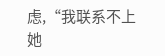虑,“我联系不上她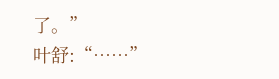了。”
叶舒:“……”